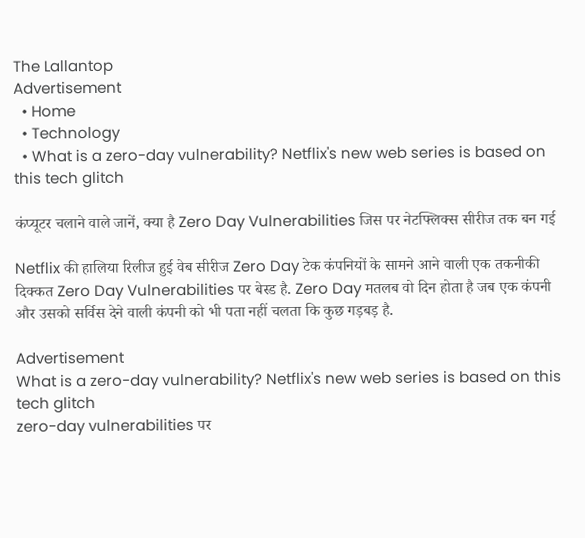The Lallantop
Advertisement
  • Home
  • Technology
  • What is a zero-day vulnerability? Netflix's new web series is based on this tech glitch

कंप्यूटर चलाने वाले जानें, क्या है Zero Day Vulnerabilities जिस पर नेटफ्लिक्स सीरीज तक बन गई

Netflix की हालिया रिलीज हुई वेब सीरीज Zero Day टेक कंपनियों के सामने आने वाली एक तकनीकी दिक्कत Zero Day Vulnerabilities पर बेस्ड है. Zero Day मतलब वो दिन होता है जब एक कंपनी और उसको सर्विस देने वाली कंपनी को भी पता नहीं चलता कि कुछ गड़बड़ है.

Advertisement
What is a zero-day vulnerability? Netflix's new web series is based on this tech glitch
zero-day vulnerabilities पर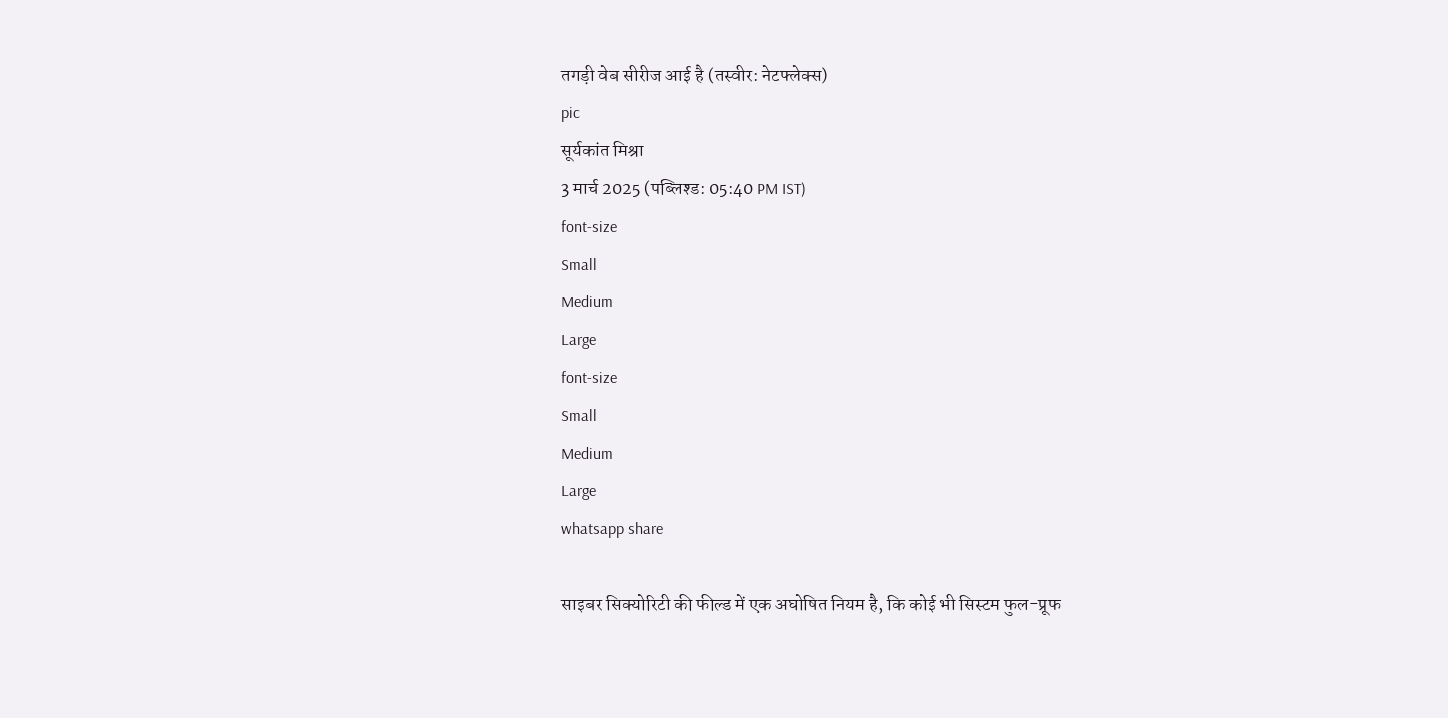तगड़ी वेब सीरीज आई है (तस्वीर: नेटफ्लेक्स)
pic
सूर्यकांत मिश्रा
3 मार्च 2025 (पब्लिश्ड: 05:40 PM IST)
font-size
Small
Medium
Large
font-size
Small
Medium
Large
whatsapp share

साइबर सिक्योरिटी की फील्ड में एक अघोषित नियम है, कि कोई भी सिस्टम फुल-प्रूफ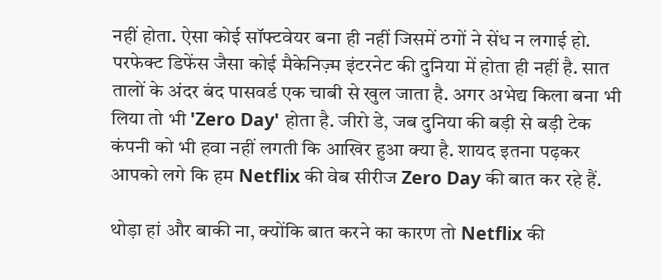नहीं होता. ऐसा कोई सॉफ्टवेयर बना ही नहीं जिसमें ठगों ने सेंध न लगाई हो. परफेक्ट डिफेंस जैसा कोई मैकेनिज़्म इंटरनेट की दुनिया में होता ही नहीं है. सात तालों के अंदर बंद पासवर्ड एक चाबी से खुल जाता है. अगर अभेद्य किला बना भी लिया तो भी 'Zero Day' होता है. जीरो डे, जब दुनिया की बड़ी से बड़ी टेक कंपनी को भी हवा नहीं लगती कि आखिर हुआ क्या है. शायद इतना पढ़कर आपको लगे कि हम Netflix की वेब सीरीज Zero Day की बात कर रहे हैं.

थोड़ा हां और बाकी ना, क्योंकि बात करने का कारण तो Netflix की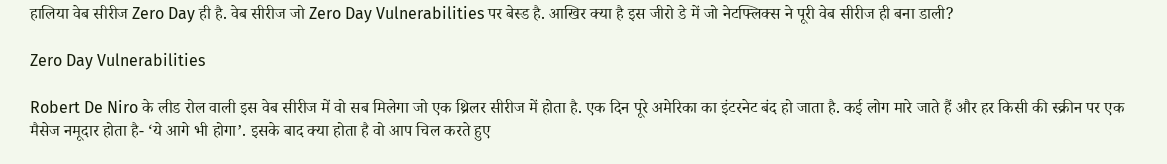हालिया वेब सीरीज Zero Day ही है. वेब सीरीज जो Zero Day Vulnerabilities पर बेस्ड है. आखिर क्या है इस जीरो डे में जो नेटफ्लिक्स ने पूरी वेब सीरीज ही बना डाली?

Zero Day Vulnerabilities

Robert De Niro के लीड रोल वाली इस वेब सीरीज में वो सब मिलेगा जो एक थ्रिलर सीरीज में होता है. एक दिन पूरे अमेरिका का इंटरनेट बंद हो जाता है. कई लोग मारे जाते हैं और हर किसी की स्क्रीन पर एक मैसेज नमूदार होता है- ‘ये आगे भी होगा’. इसके बाद क्या होता है वो आप चिल करते हुए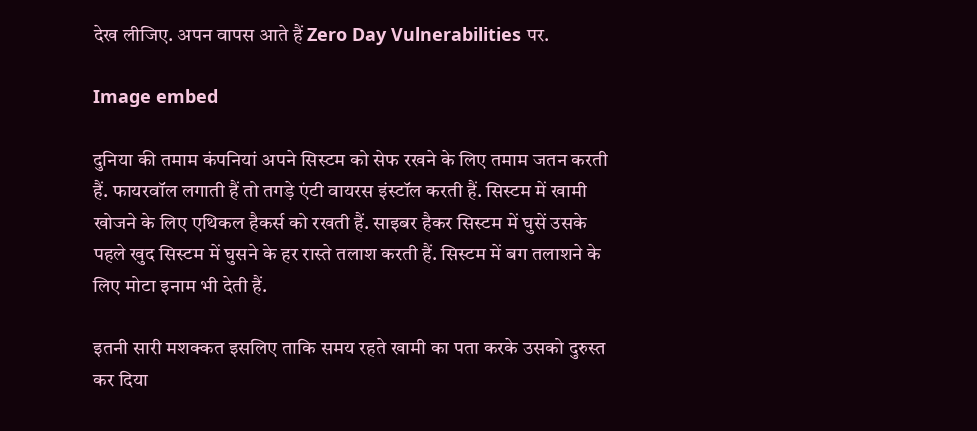देख लीजिए. अपन वापस आते हैं Zero Day Vulnerabilities पर.

Image embed

दुनिया की तमाम कंपनियां अपने सिस्टम को सेफ रखने के लिए तमाम जतन करती हैं. फायरवॉल लगाती हैं तो तगड़े एंटी वायरस इंस्टॉल करती हैं. सिस्टम में खामी खोजने के लिए एथिकल हैकर्स को रखती हैं. साइबर हैकर सिस्टम में घुसें उसके पहले खुद सिस्टम में घुसने के हर रास्ते तलाश करती हैं. सिस्टम में बग तलाशने के लिए मोटा इनाम भी देती हैं.

इतनी सारी मशक्कत इसलिए ताकि समय रहते खामी का पता करके उसको दुरुस्त कर दिया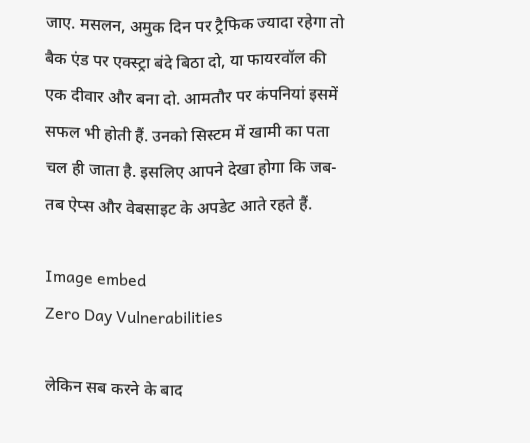जाए. मसलन, अमुक दिन पर ट्रैफिक ज्यादा रहेगा तो बैक एंड पर एक्स्ट्रा बंदे बिठा दो, या फायरवॉल की एक दीवार और बना दो. आमतौर पर कंपनियां इसमें सफल भी होती हैं. उनको सिस्टम में खामी का पता चल ही जाता है. इसलिए आपने देखा होगा कि जब-तब ऐप्स और वेबसाइट के अपडेट आते रहते हैं.

Image embed
Zero Day Vulnerabilities

लेकिन सब करने के बाद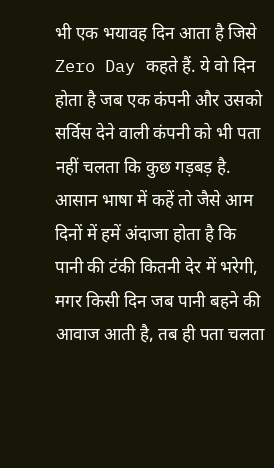भी एक भयावह दिन आता है जिसे Zero Day कहते हैं. ये वो दिन होता है जब एक कंपनी और उसको सर्विस देने वाली कंपनी को भी पता नहीं चलता कि कुछ गड़बड़ है. आसान भाषा में कहें तो जैसे आम दिनों में हमें अंदाजा होता है कि पानी की टंकी कितनी देर में भरेगी, मगर किसी दिन जब पानी बहने की आवाज आती है, तब ही पता चलता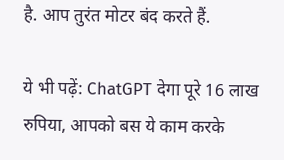है. आप तुरंत मोटर बंद करते हैं.

ये भी पढ़ें: ChatGPT देगा पूरे 16 लाख रुपिया, आपको बस ये काम करके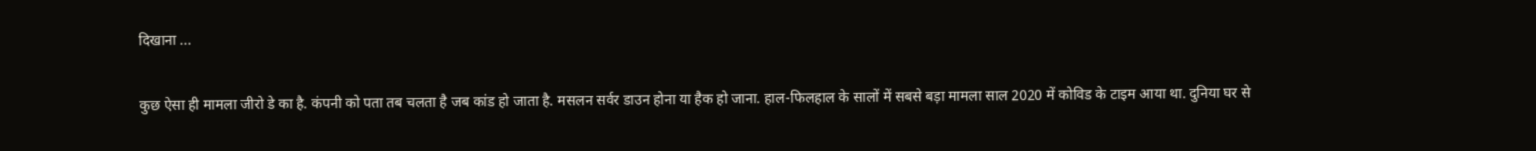दिखाना ...

कुछ ऐसा ही मामला जीरो डे का है. कंपनी को पता तब चलता है जब कांड हो जाता है. मसलन सर्वर डाउन होना या हैक हो जाना. हाल-फिलहाल के सालों में सबसे बड़ा मामला साल 2020 में कोविड के टाइम आया था. दुनिया घर से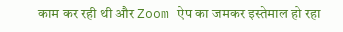काम कर रही थी और Zoom ऐप का जमकर इस्तेमाल हो रहा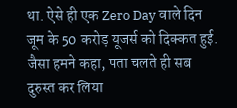था. ऐसे ही एक Zero Day वाले दिन जूम के 50 करोड़ यूजर्स को दिक्कत हुई. जैसा हमने कहा, पता चलते ही सब दुरुस्त कर लिया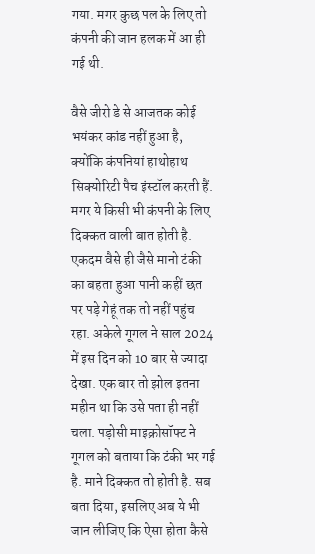गया. मगर कुछ पल के लिए तो कंपनी की जान हलक में आ ही गई थी.

वैसे जीरो डे से आजतक कोई भयंकर कांड नहीं हुआ है, क्योंकि कंपनियां हाथोहाथ सिक्योरिटी पैच इंस्टॉल करती हैं. मगर ये किसी भी कंपनी के लिए दिक्कत वाली बात होती है. एकदम वैसे ही जैसे मानो टंकी का बहता हुआ पानी कहीं छत पर पड़े गेहूं तक तो नहीं पहुंच रहा. अकेले गूगल ने साल 2024 में इस दिन को 10 बार से ज्यादा देखा. एक बार तो झोल इतना महीन था कि उसे पता ही नहीं चला. पड़ोसी माइक्रोसॉफ्ट ने गूगल को बताया कि टंकी भर गई है. माने दिक्कत तो होती है. सब बता दिया, इसलिए अब ये भी जान लीजिए कि ऐसा होता कैसे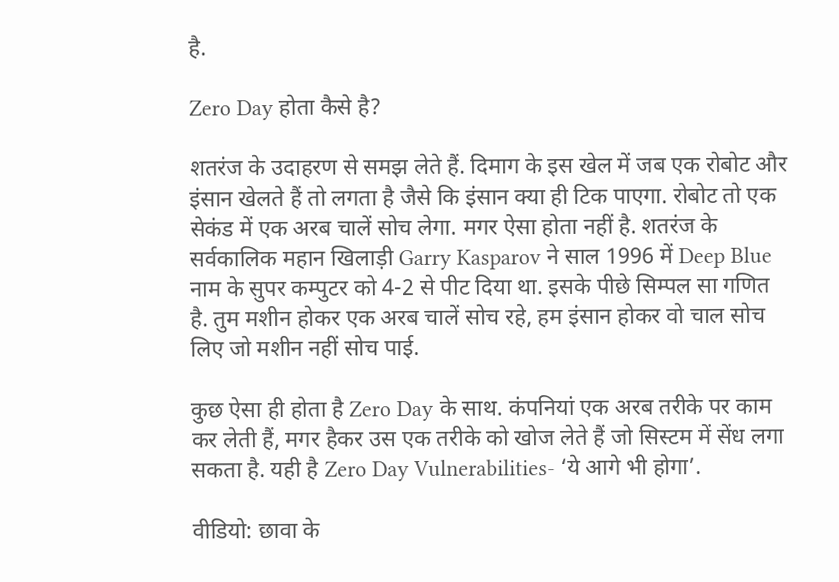है.

Zero Day होता कैसे है?

शतरंज के उदाहरण से समझ लेते हैं. दिमाग के इस खेल में जब एक रोबोट और इंसान खेलते हैं तो लगता है जैसे कि इंसान क्या ही टिक पाएगा. रोबोट तो एक सेकंड में एक अरब चालें सोच लेगा. मगर ऐसा होता नहीं है. शतरंज के सर्वकालिक महान खिलाड़ी Garry Kasparov ने साल 1996 में Deep Blue नाम के सुपर कम्पुटर को 4-2 से पीट दिया था. इसके पीछे सिम्पल सा गणित है. तुम मशीन होकर एक अरब चालें सोच रहे, हम इंसान होकर वो चाल सोच लिए जो मशीन नहीं सोच पाई.

कुछ ऐसा ही होता है Zero Day के साथ. कंपनियां एक अरब तरीके पर काम कर लेती हैं, मगर हैकर उस एक तरीके को खोज लेते हैं जो सिस्टम में सेंध लगा सकता है. यही है Zero Day Vulnerabilities- ‘ये आगे भी होगा’.

वीडियो: छावा के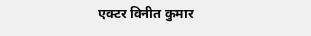एक्टर विनीत कुमार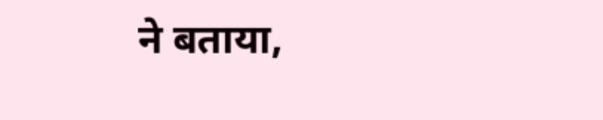ने बताया,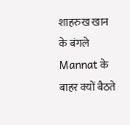शाहरुख खान के बंगले Mannat के बाहर क्यों बैठते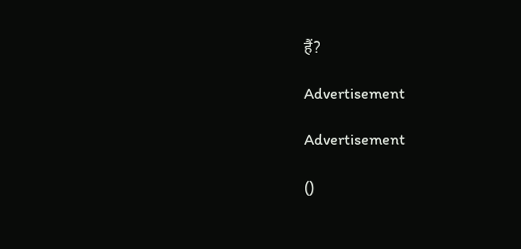हैं?

Advertisement

Advertisement

()